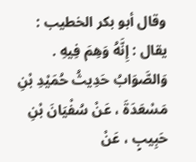وقال أبو بكر الخطيب : يقال : إِنَّهُ وَهِمَ فِيهِ . وَالصَّوَابُ حَدِيثُ حُمَيْدِ بْنِ مَسْعَدَةَ ، عَنْ سُفْيَانَ بْنِ حَبِيبٍ ، عَنْ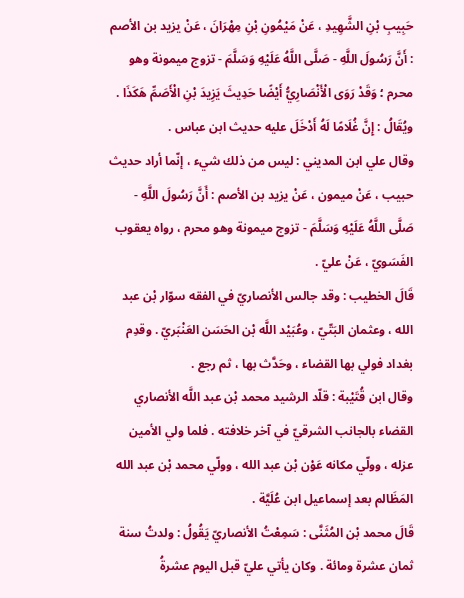حَبِيبِ بْنِ الشَّهِيدِ ، عَنْ مَيْمُونِ بْنِ مِهْرَانَ ، عَنْ يزيد بن الأصم : أَنَّ رَسُولَ اللَّهِ - صَلَّى اللَّهُ عَلَيْهِ وَسَلَّمَ - تزوج ميمونة وهو محرم ؛ وَقَدْ رَوَى الْأَنْصَارِيُّ أَيْضًا حَدِيثَ يَزِيدَ بْنِ الْأَصَمِّ هَكَذَا . ويُقَالُ : إِنَّ غُلَامًا لَهُ أَدْخَلَ عليه حديث ابن عباس .
وقال علي ابن المديني : ليس من ذلك شيء ، إنّما أراد حديث حبيب ، عَنْ ميمون ، عَنْ يزيد بن الأصم : أَنَّ رَسُولَ اللَّهِ - صَلَّى اللَّهُ عَلَيْهِ وَسَلَّمَ - تزوج ميمونة وهو محرم ، رواه يعقوب الفَسَويّ ، عَنْ عليّ .
قَالَ الخطيب : وقد جالس الأنصاريّ في الفقه سوّار بْن عبد الله ، وعثمان البَتّيّ ، وعُبَيْد اللَّه بْن الحَسَن العَنْبَريّ . وقدِم بغداد فولي بها القضاء ، وحَدَّث بها ، ثم رجع .
وقال ابن قُتَيْبة : قلّد الرشيد محمد بْن عبد اللَّه الأنصاري القضاء بالجانب الشرقيّ في آخر خلافته . فلما ولي الأمين عزله ، وولّي مكانه عَوْن بْن عبد الله ، وولّي محمد بْن عبد الله المَظَالم بعد إسماعيل ابن عُلَيَّة .
قَالَ محمد بْن المُثَنَّى : سَمِعْتُ الأنصاريّ يَقُولُ : ولدتُ سنة ثمان عشرة ومائة . وكان يأتي عليّ قبل اليوم عشرةُ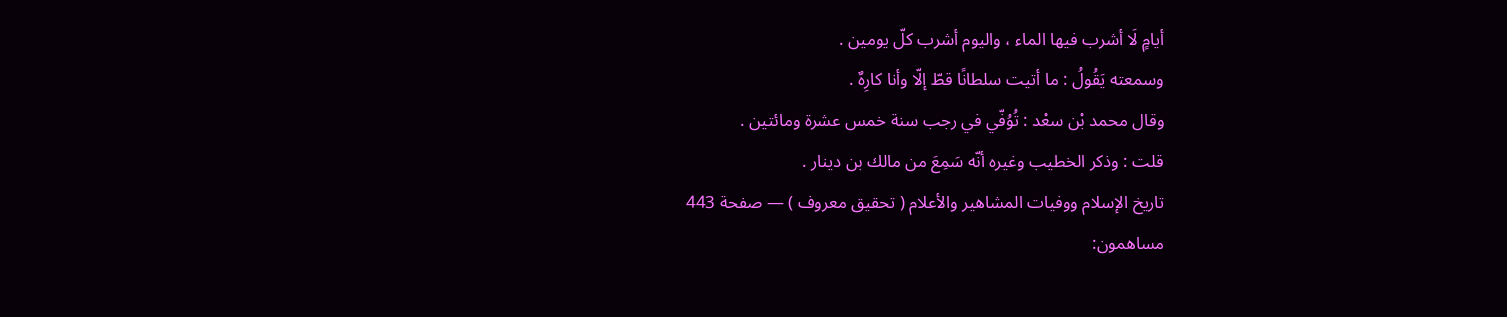أيامٍ لَا أشرب فيها الماء ، واليوم أشرب كلّ يومين .
وسمعته يَقُولُ : ما أتيت سلطانًا قطّ إلّا وأنا كارِهٌ .
وقال محمد بْن سعْد : تُوُفّي في رجب سنة خمس عشرة ومائتين .
قلت : وذكر الخطيب وغيره أنّه سَمِعَ من مالك بن دينار .
تاريخ الإسلام ووفيات المشاهير والأعلام ( تحقيق معروف ) — صفحة 443
مساهمون: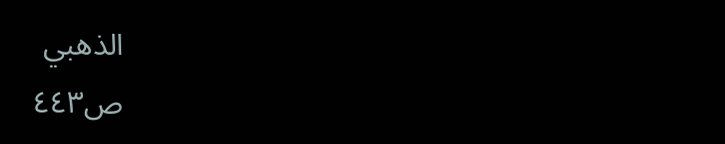الذهبي
ص٤٤٣